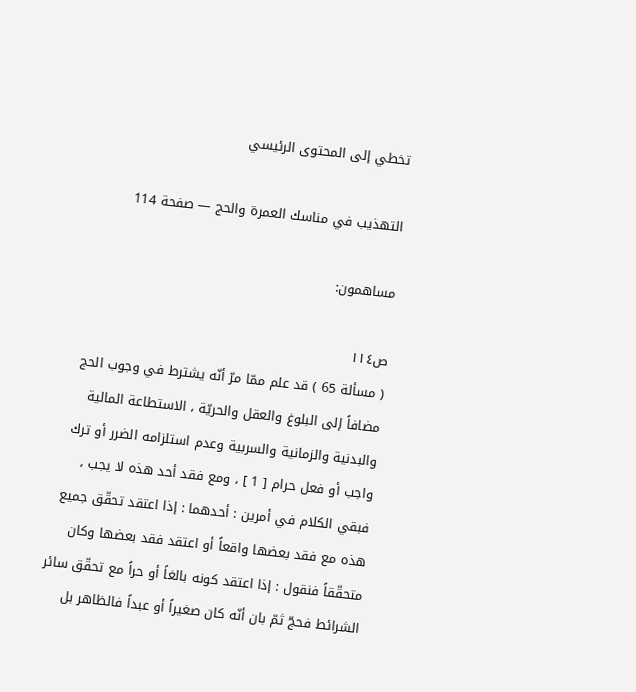تخطي إلى المحتوى الرئيسي

التهذيب في مناسك العمرة والحج — صفحة 114

مساهمون:

ص١١٤
( مسألة 65 ) قد علم ممّا مرّ أنّه يشترط في وجوب الحج مضافاً إلى البلوغ والعقل والحريّة ، الاستطاعة المالية والبدنية والزمانية والسربية وعدم استلزامه الضرر أو ترك واجب أو فعل حرام [ 1 ] ، ومع فقد أحد هذه لا يجب ، فبقي الكلام في أمرين : أحدهما : إذا اعتقد تحقّق جميع هذه مع فقد بعضها واقعاً أو اعتقد فقد بعضها وكان متحقّقاً فنقول : إذا اعتقد كونه بالغاً أو حراً مع تحقّق سائر الشرائط فحجّ ثمّ بان أنّه كان صغيراً أو عبداً فالظاهر بل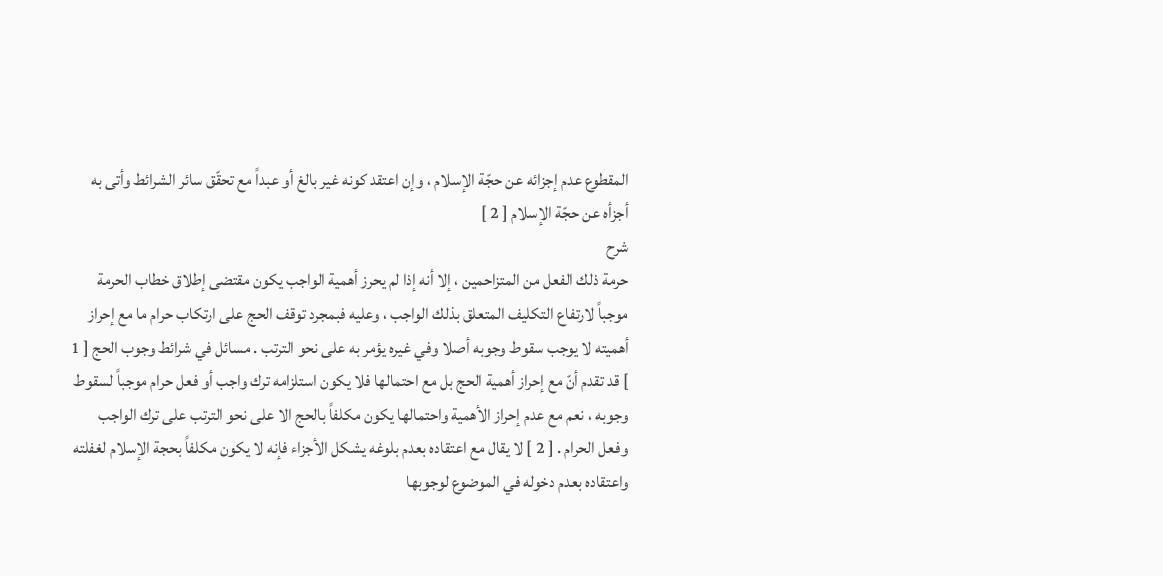المقطوع عدم إجزائه عن حجّة الإسلام ، وإن اعتقد كونه غير بالغ أو عبداً مع تحقّق سائر الشرائط وأتى به أجزأه عن حجّة الإسلام [ 2 ]
شرح
حرمة ذلك الفعل من المتزاحمين ، إلا أنه إذا لم يحرز أهمية الواجب يكون مقتضى إطلاق خطاب الحرمة موجباً لارتفاع التكليف المتعلق بذلك الواجب ، وعليه فبمجرد توقف الحج على ارتكاب حرام ما مع إحراز أهميته لا يوجب سقوط وجوبه أصلا وفي غيره يؤمر به على نحو الترتب . مسائل في شرائط وجوب الحج [ 1 ] قد تقدم أنّ مع إحراز أهمية الحج بل مع احتمالها فلا يكون استلزامه ترك واجب أو فعل حرام موجباً لسقوط وجوبه ، نعم مع عدم إحراز الأهمية واحتمالها يكون مكلفاً بالحج الا على نحو الترتب على ترك الواجب وفعل الحرام . [ 2 ] لا يقال مع اعتقاده بعدم بلوغه يشكل الأجزاء فإنه لا يكون مكلفاً بحجة الإسلام لغفلته واعتقاده بعدم دخوله في الموضوع لوجوبها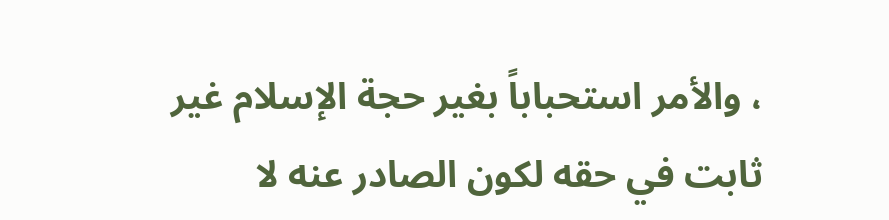، والأمر استحباباً بغير حجة الإسلام غير ثابت في حقه لكون الصادر عنه لا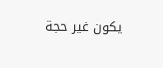يكون غير حجة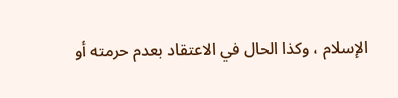الإسلام ، وكذا الحال في الاعتقاد بعدم حرمته أو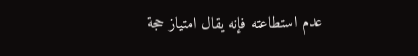عدم استطاعته فإنه يقال امتياز حجة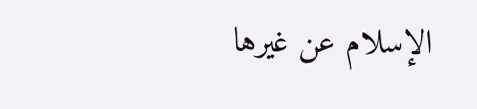الإسلام عن غيرها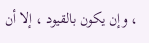، وإن يكون بالقيود ، إلا أن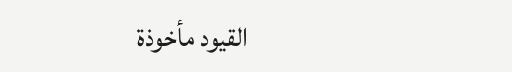القيود مأخوذة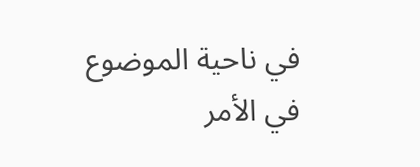في ناحية الموضوع في الأمر